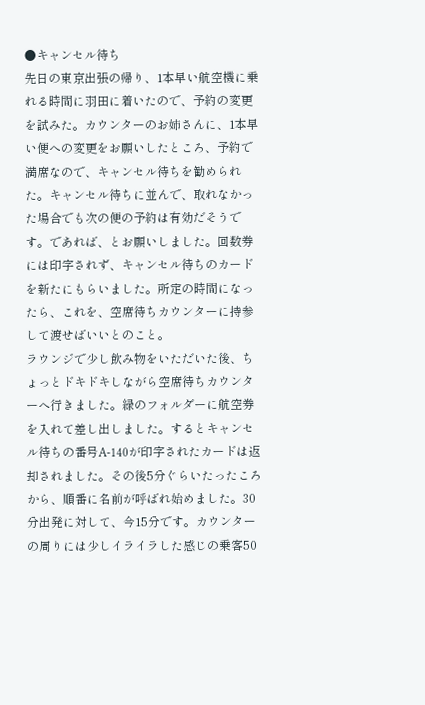●キャンセル待ち
先日の東京出張の帰り、1本早い航空機に乗れる時間に羽田に着いたので、予約の変更を試みた。カウンターのお姉さんに、1本早い便への変更をお願いしたところ、予約で満席なので、キャンセル待ちを勧められた。キャンセル待ちに並んで、取れなかった場合でも次の便の予約は有効だそうです。であれば、とお願いしました。回数券には印字されず、キャンセル待ちのカードを新たにもらいました。所定の時間になったら、これを、空席待ちカウンターに持参して渡せばいいとのこと。
ラウンジで少し飲み物をいただいた後、ちょっとドキドキしながら空席待ちカウンターへ行きました。緑のフォルダーに航空券を入れて差し出しました。するとキャンセル待ちの番号A-140が印字されたカードは返却されました。その後5分ぐらいたったころから、順番に名前が呼ばれ始めました。30分出発に対して、今15分です。カウンターの周りには少しイライラした感じの乗客50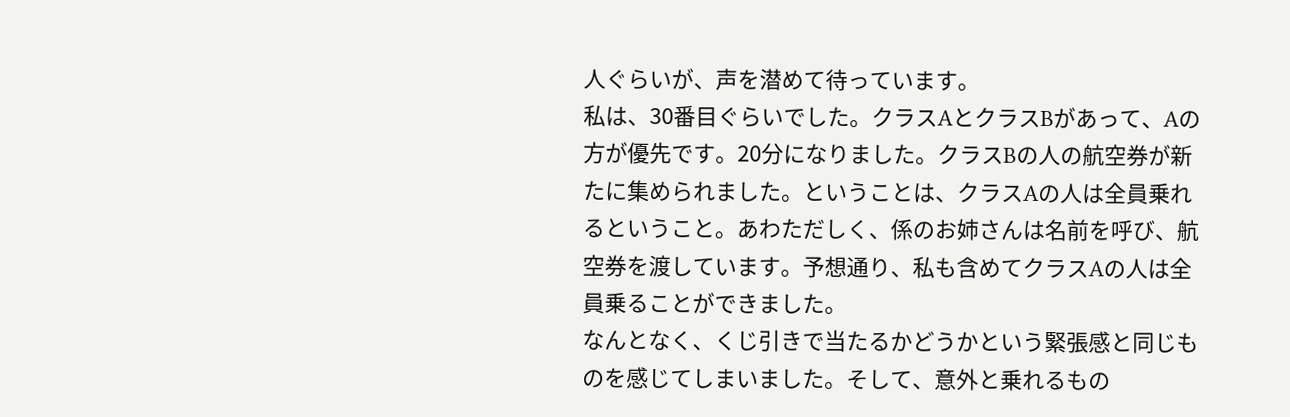人ぐらいが、声を潜めて待っています。
私は、30番目ぐらいでした。クラスAとクラスBがあって、Aの方が優先です。20分になりました。クラスBの人の航空券が新たに集められました。ということは、クラスAの人は全員乗れるということ。あわただしく、係のお姉さんは名前を呼び、航空券を渡しています。予想通り、私も含めてクラスAの人は全員乗ることができました。
なんとなく、くじ引きで当たるかどうかという緊張感と同じものを感じてしまいました。そして、意外と乗れるもの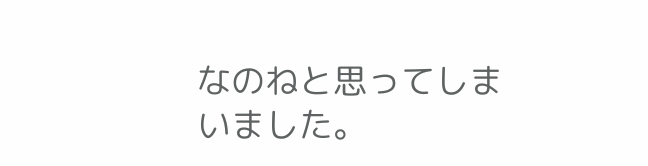なのねと思ってしまいました。